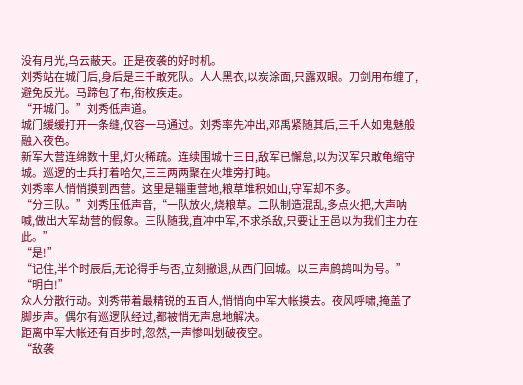没有月光,乌云蔽天。正是夜袭的好时机。
刘秀站在城门后,身后是三千敢死队。人人黑衣,以炭涂面,只露双眼。刀剑用布缠了,避免反光。马蹄包了布,衔枚疾走。
“开城门。”刘秀低声道。
城门缓缓打开一条缝,仅容一马通过。刘秀率先冲出,邓禹紧随其后,三千人如鬼魅般融入夜色。
新军大营连绵数十里,灯火稀疏。连续围城十三日,敌军已懈怠,以为汉军只敢龟缩守城。巡逻的士兵打着哈欠,三三两两聚在火堆旁打盹。
刘秀率人悄悄摸到西营。这里是辎重营地,粮草堆积如山,守军却不多。
“分三队。”刘秀压低声音,“一队放火,烧粮草。二队制造混乱,多点火把,大声呐喊,做出大军劫营的假象。三队随我,直冲中军,不求杀敌,只要让王邑以为我们主力在此。”
“是!”
“记住,半个时辰后,无论得手与否,立刻撤退,从西门回城。以三声鹧鸪叫为号。”
“明白!”
众人分散行动。刘秀带着最精锐的五百人,悄悄向中军大帐摸去。夜风呼啸,掩盖了脚步声。偶尔有巡逻队经过,都被悄无声息地解决。
距离中军大帐还有百步时,忽然,一声惨叫划破夜空。
“敌袭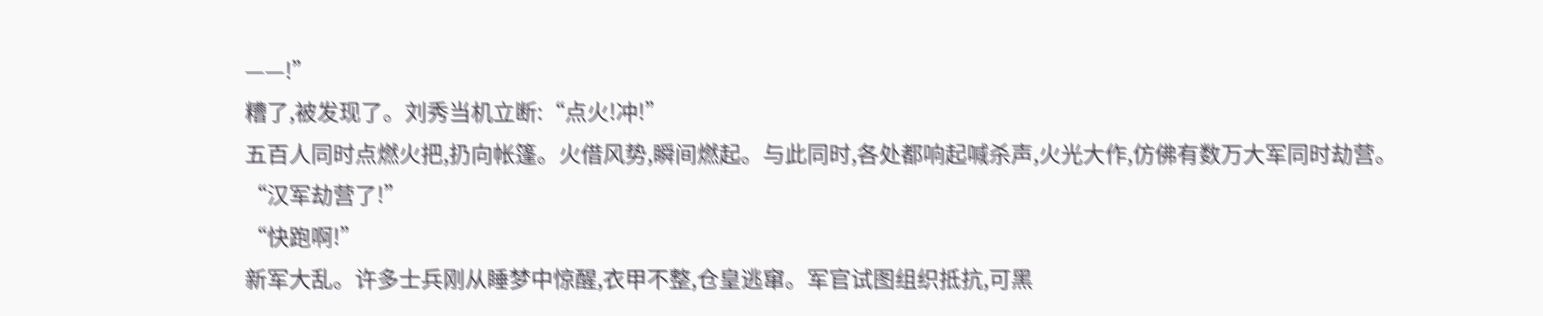——!”
糟了,被发现了。刘秀当机立断:“点火!冲!”
五百人同时点燃火把,扔向帐篷。火借风势,瞬间燃起。与此同时,各处都响起喊杀声,火光大作,仿佛有数万大军同时劫营。
“汉军劫营了!”
“快跑啊!”
新军大乱。许多士兵刚从睡梦中惊醒,衣甲不整,仓皇逃窜。军官试图组织抵抗,可黑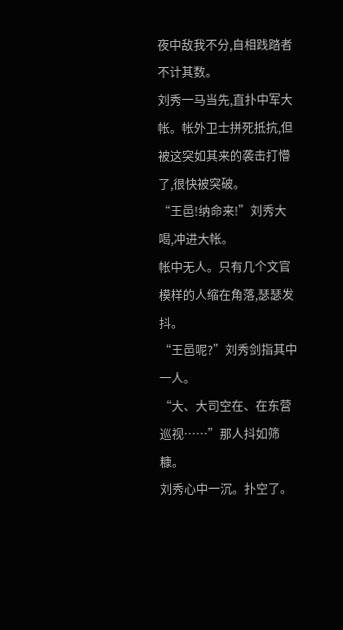夜中敌我不分,自相践踏者不计其数。
刘秀一马当先,直扑中军大帐。帐外卫士拼死抵抗,但被这突如其来的袭击打懵了,很快被突破。
“王邑!纳命来!”刘秀大喝,冲进大帐。
帐中无人。只有几个文官模样的人缩在角落,瑟瑟发抖。
“王邑呢?”刘秀剑指其中一人。
“大、大司空在、在东营巡视……”那人抖如筛糠。
刘秀心中一沉。扑空了。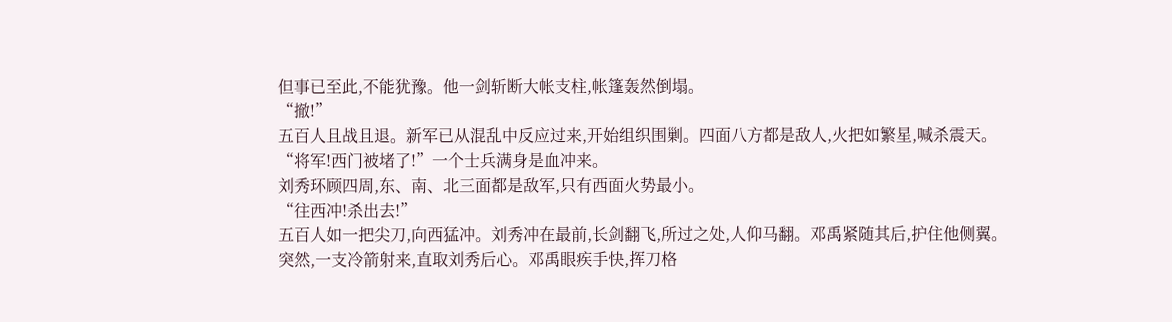但事已至此,不能犹豫。他一剑斩断大帐支柱,帐篷轰然倒塌。
“撤!”
五百人且战且退。新军已从混乱中反应过来,开始组织围剿。四面八方都是敌人,火把如繁星,喊杀震天。
“将军!西门被堵了!”一个士兵满身是血冲来。
刘秀环顾四周,东、南、北三面都是敌军,只有西面火势最小。
“往西冲!杀出去!”
五百人如一把尖刀,向西猛冲。刘秀冲在最前,长剑翻飞,所过之处,人仰马翻。邓禹紧随其后,护住他侧翼。
突然,一支冷箭射来,直取刘秀后心。邓禹眼疾手快,挥刀格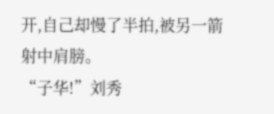开,自己却慢了半拍,被另一箭射中肩膀。
“子华!”刘秀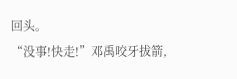回头。
“没事!快走!”邓禹咬牙拔箭,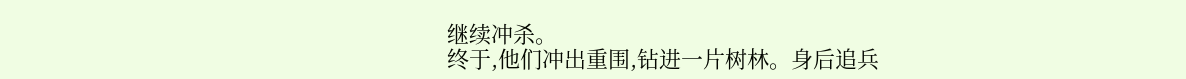继续冲杀。
终于,他们冲出重围,钻进一片树林。身后追兵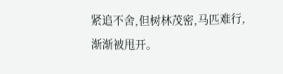紧追不舍,但树林茂密,马匹难行,渐渐被甩开。